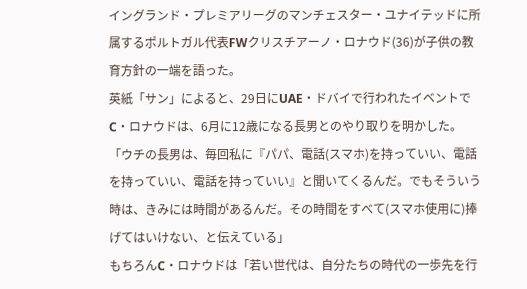イングランド・プレミアリーグのマンチェスター・ユナイテッドに所属するポルトガル代表FWクリスチアーノ・ロナウド(36)が子供の教育方針の一端を語った。
英紙「サン」によると、29日にUAE・ドバイで行われたイベントでC・ロナウドは、6月に12歳になる長男とのやり取りを明かした。「ウチの長男は、毎回私に『パパ、電話(スマホ)を持っていい、電話を持っていい、電話を持っていい』と聞いてくるんだ。でもそういう時は、きみには時間があるんだ。その時間をすべて(スマホ使用に)捧げてはいけない、と伝えている」
もちろんC・ロナウドは「若い世代は、自分たちの時代の一歩先を行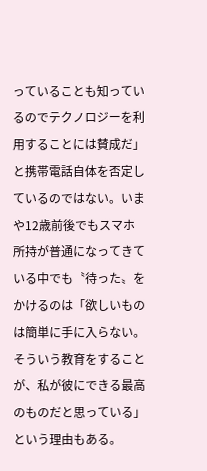っていることも知っているのでテクノロジーを利用することには賛成だ」と携帯電話自体を否定しているのではない。いまや12歳前後でもスマホ所持が普通になってきている中でも〝待った〟をかけるのは「欲しいものは簡単に手に入らない。そういう教育をすることが、私が彼にできる最高のものだと思っている」という理由もある。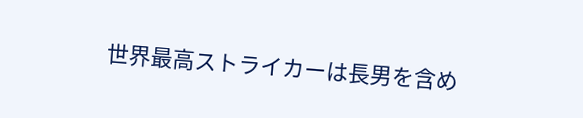世界最高ストライカーは長男を含め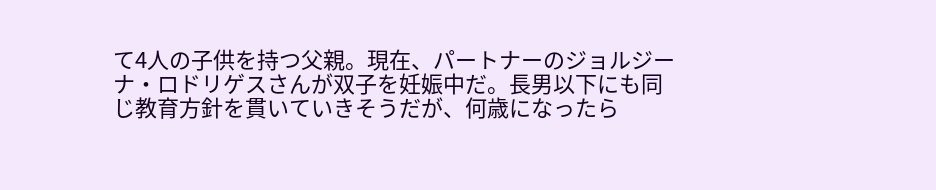て4人の子供を持つ父親。現在、パートナーのジョルジーナ・ロドリゲスさんが双子を妊娠中だ。長男以下にも同じ教育方針を貫いていきそうだが、何歳になったら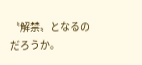〝解禁〟となるのだろうか。